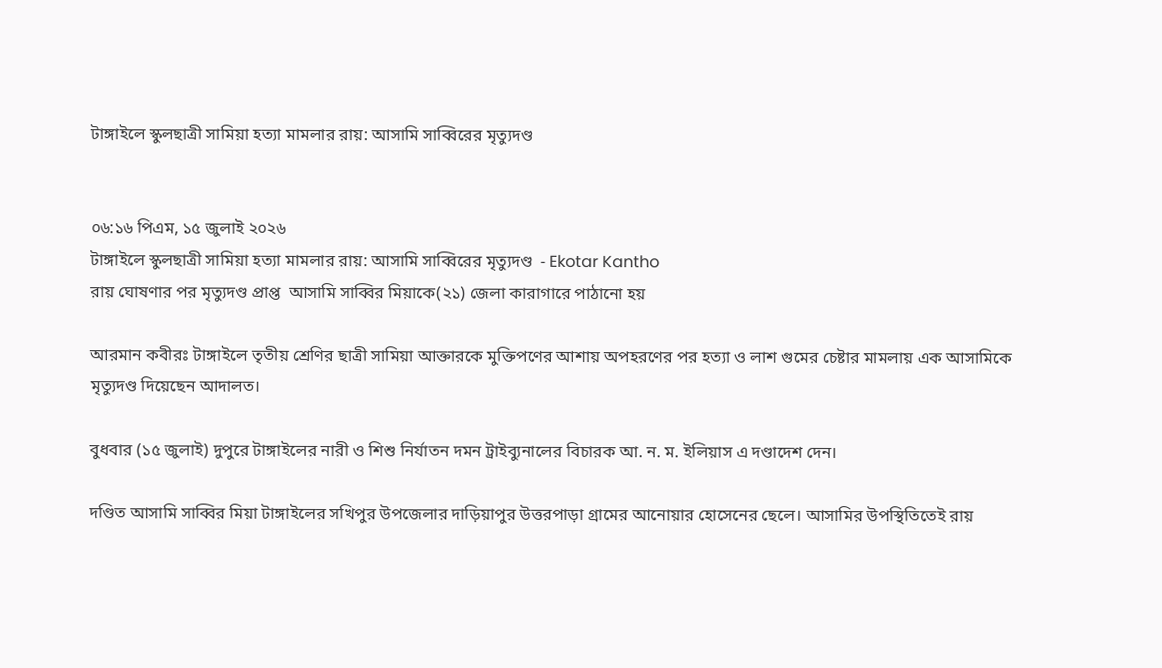টাঙ্গাইলে স্কুলছাত্রী সামিয়া হত্যা মামলার রায়: আসামি সাব্বিরের মৃত্যুদণ্ড


০৬:১৬ পিএম, ১৫ জুলাই ২০২৬
টাঙ্গাইলে স্কুলছাত্রী সামিয়া হত্যা মামলার রায়: আসামি সাব্বিরের মৃত্যুদণ্ড  - Ekotar Kantho
রায় ঘোষণার পর মৃত্যুদণ্ড প্রাপ্ত  আসামি সাব্বির মিয়াকে(২১) জেলা কারাগারে পাঠানো হয়

আরমান কবীরঃ টাঙ্গাইলে তৃতীয় শ্রেণির ছাত্রী সামিয়া আক্তারকে মুক্তিপণের আশায় অপহরণের পর হত্যা ও লাশ গুমের চেষ্টার মামলায় এক আসামিকে মৃত্যুদণ্ড দিয়েছেন আদালত।

বুধবার (১৫ জুলাই) দুপুরে টাঙ্গাইলের নারী ও শিশু নির্যাতন দমন ট্রাইব্যুনালের বিচারক আ. ন. ম. ইলিয়াস এ দণ্ডাদেশ দেন।

দণ্ডিত আসামি সাব্বির মিয়া টাঙ্গাইলের সখিপুর উপজেলার দাড়িয়াপুর উত্তরপাড়া গ্রামের আনোয়ার হোসেনের ছেলে। আসামির উপস্থিতিতেই রায়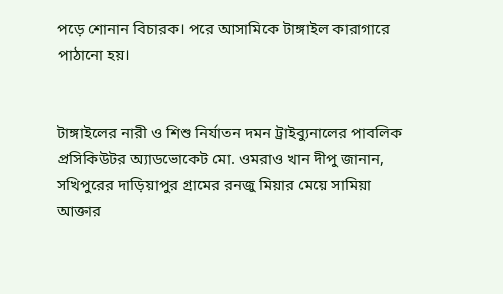পড়ে শোনান বিচারক। পরে আসামিকে টাঙ্গাইল কারাগারে পাঠানো হয়।


টাঙ্গাইলের নারী ও শিশু নির্যাতন দমন ট্রাইব্যুনালের পাবলিক প্রসিকিউটর অ্যাডভোকেট মো. ওমরাও খান দীপু জানান, সখিপুরের দাড়িয়াপুর গ্রামের রনজু মিয়ার মেয়ে সামিয়া আক্তার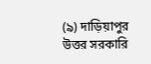(৯) দাড়িয়াপুর উত্তর সরকারি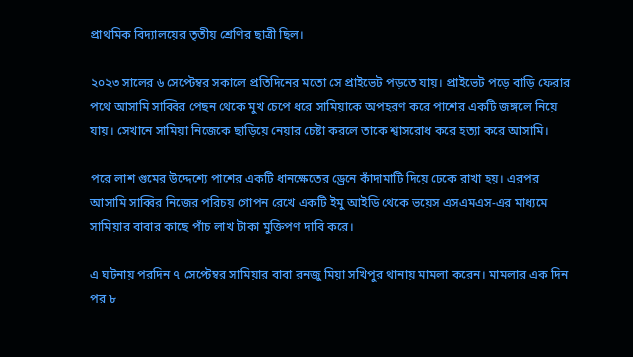প্রাথমিক বিদ্যালয়ের তৃতীয় শ্রেণির ছাত্রী ছিল।

২০২৩ সালের ৬ সেপ্টেম্বর সকালে প্রতিদিনের মতো সে প্রাইভেট পড়তে যায়। প্রাইভেট পড়ে বাড়ি ফেরার পথে আসামি সাব্বির পেছন থেকে মুখ চেপে ধরে সামিয়াকে অপহরণ করে পাশের একটি জঙ্গলে নিয়ে যায়। সেখানে সামিয়া নিজেকে ছাড়িয়ে নেয়ার চেষ্টা করলে তাকে শ্বাসরোধ করে হত্যা করে আসামি।

পরে লাশ গুমের উদ্দেশ্যে পাশের একটি ধানক্ষেতের ড্রেনে কাঁদামাটি দিয়ে ঢেকে রাখা হয়। এরপর আসামি সাব্বির নিজের পরিচয় গোপন রেখে একটি ইমু আইডি থেকে ভয়েস এসএমএস-এর মাধ্যমে সামিয়ার বাবার কাছে পাঁচ লাখ টাকা মুক্তিপণ দাবি করে।

এ ঘটনায় পরদিন ৭ সেপ্টেম্বর সামিয়ার বাবা রনজু মিয়া সখিপুর থানায় মামলা করেন। মামলার এক দিন পর ৮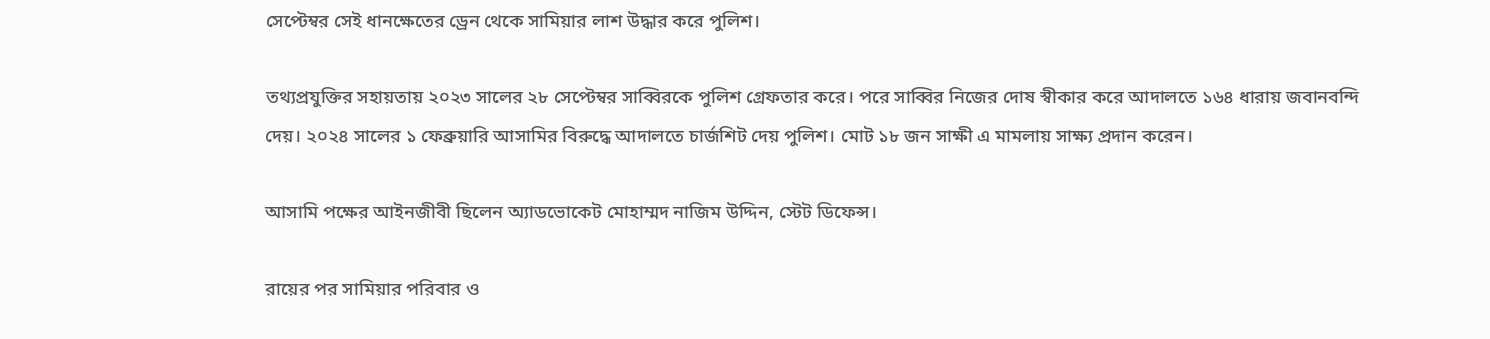সেপ্টেম্বর সেই ধানক্ষেতের ড্রেন থেকে সামিয়ার লাশ উদ্ধার করে পুলিশ।

তথ্যপ্রযুক্তির সহায়তায় ২০২৩ সালের ২৮ সেপ্টেম্বর সাব্বিরকে পুলিশ গ্রেফতার করে। পরে সাব্বির নিজের দোষ স্বীকার করে আদালতে ১৬৪ ধারায় জবানবন্দি দেয়। ২০২৪ সালের ১ ফেব্রুয়ারি আসামির বিরুদ্ধে আদালতে চার্জশিট দেয় পুলিশ। মোট ১৮ জন সাক্ষী এ মামলায় সাক্ষ্য প্রদান করেন।

আসামি পক্ষের আইনজীবী ছিলেন অ্যাডভোকেট মোহাম্মদ নাজিম উদ্দিন, স্টেট ডিফেন্স।

রায়ের পর সামিয়ার পরিবার ও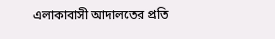এলাকাবাসী আদালতের প্রতি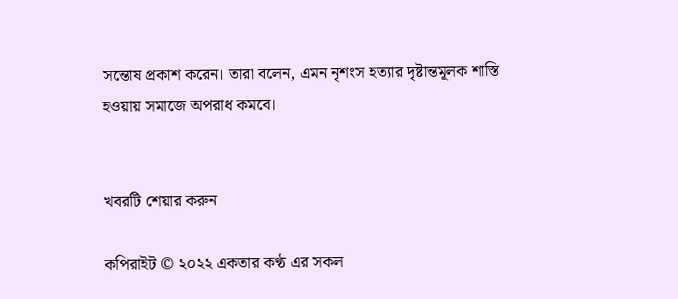সন্তোষ প্রকাশ করেন। তারা বলেন, এমন নৃশংস হত্যার দৃষ্টান্তমূলক শাস্তি হওয়ায় সমাজে অপরাধ কমবে।


খবরটি শেয়ার করুন

কপিরাইট © ২০২২ একতার কণ্ঠ এর সকল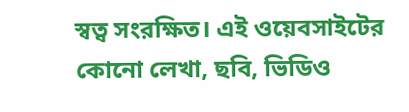স্বত্ব সংরক্ষিত। এই ওয়েবসাইটের কোনো লেখা, ছবি, ভিডিও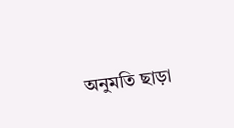অনুমতি ছাড়া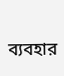ব্যবহার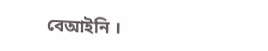বেআইনি ।